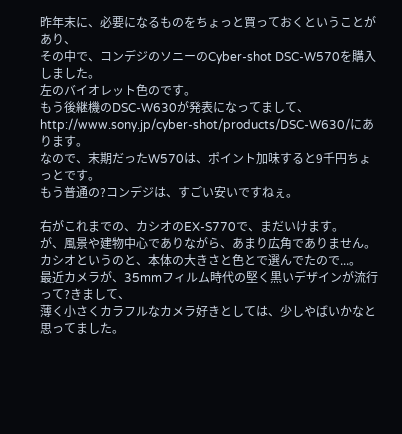昨年末に、必要になるものをちょっと買っておくということがあり、
その中で、コンデジのソニーのCyber-shot DSC-W570を購入しました。
左のバイオレット色のです。
もう後継機のDSC-W630が発表になってまして、
http://www.sony.jp/cyber-shot/products/DSC-W630/にあります。
なので、末期だったW570は、ポイント加味すると9千円ちょっとです。
もう普通の?コンデジは、すごい安いですねぇ。

右がこれまでの、カシオのEX-S770で、まだいけます。
が、風景や建物中心でありながら、あまり広角でありません。
カシオというのと、本体の大きさと色とで選んでたので...。
最近カメラが、35mmフィルム時代の堅く黒いデザインが流行って?きまして、
薄く小さくカラフルなカメラ好きとしては、少しやばいかなと思ってました。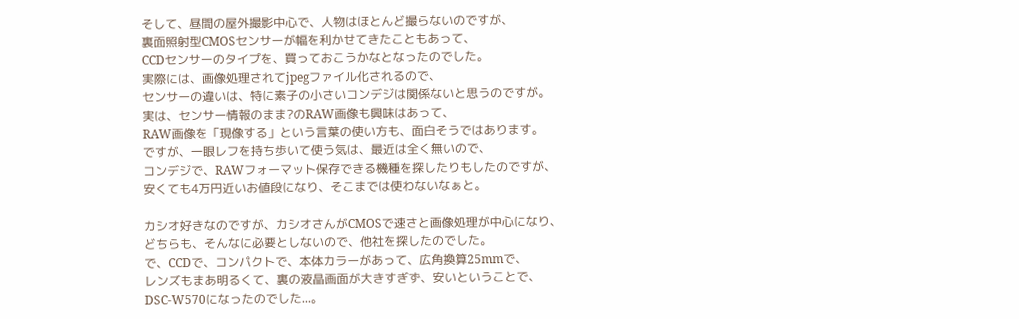そして、昼間の屋外撮影中心で、人物はほとんど撮らないのですが、
裏面照射型CMOSセンサーが幅を利かせてきたこともあって、
CCDセンサーのタイプを、買っておこうかなとなったのでした。
実際には、画像処理されてjpegファイル化されるので、
センサーの違いは、特に素子の小さいコンデジは関係ないと思うのですが。
実は、センサー情報のまま?のRAW画像も興味はあって、
RAW画像を「現像する」という言葉の使い方も、面白そうではあります。
ですが、一眼レフを持ち歩いて使う気は、最近は全く無いので、
コンデジで、RAWフォーマット保存できる機種を探したりもしたのですが、
安くても4万円近いお値段になり、そこまでは使わないなぁと。

カシオ好きなのですが、カシオさんがCMOSで速さと画像処理が中心になり、
どちらも、そんなに必要としないので、他社を探したのでした。
で、CCDで、コンパクトで、本体カラーがあって、広角換算25mmで、
レンズもまあ明るくて、裏の液晶画面が大きすぎず、安いということで、
DSC-W570になったのでした...。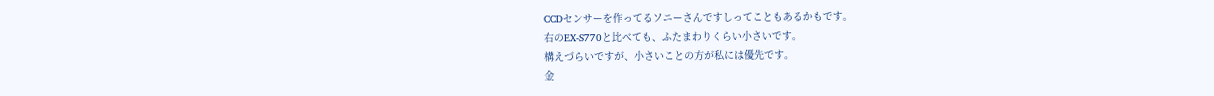CCDセンサーを作ってるソニーさんですしってこともあるかもです。
右のEX-S770と比べても、ふたまわりくらい小さいです。
構えづらいですが、小さいことの方が私には優先です。
金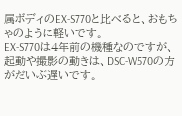属ボディのEX-S770と比べると、おもちゃのように軽いです。
EX-S770は4年前の機種なのですが、
起動や撮影の動きは、DSC-W570の方がだいぶ遅いです。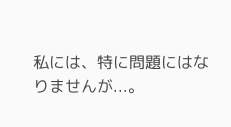私には、特に問題にはなりませんが...。